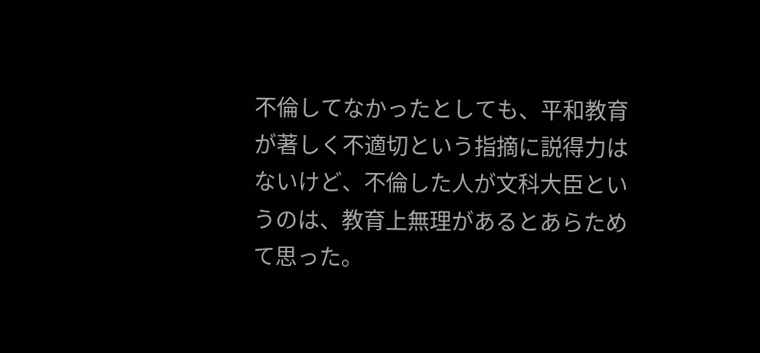不倫してなかったとしても、平和教育が著しく不適切という指摘に説得力はないけど、不倫した人が文科大臣というのは、教育上無理があるとあらためて思った。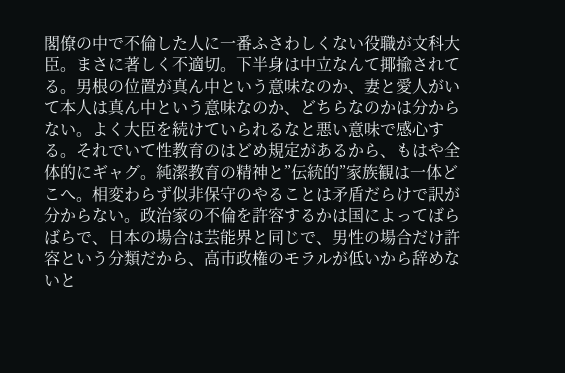閣僚の中で不倫した人に一番ふさわしくない役職が文科大臣。まさに著しく不適切。下半身は中立なんて揶揄されてる。男根の位置が真ん中という意味なのか、妻と愛人がいて本人は真ん中という意味なのか、どちらなのかは分からない。よく大臣を続けていられるなと悪い意味で感心する。それでいて性教育のはどめ規定があるから、もはや全体的にギャグ。純潔教育の精神と”伝統的”家族観は一体どこへ。相変わらず似非保守のやることは矛盾だらけで訳が分からない。政治家の不倫を許容するかは国によってばらばらで、日本の場合は芸能界と同じで、男性の場合だけ許容という分類だから、高市政権のモラルが低いから辞めないと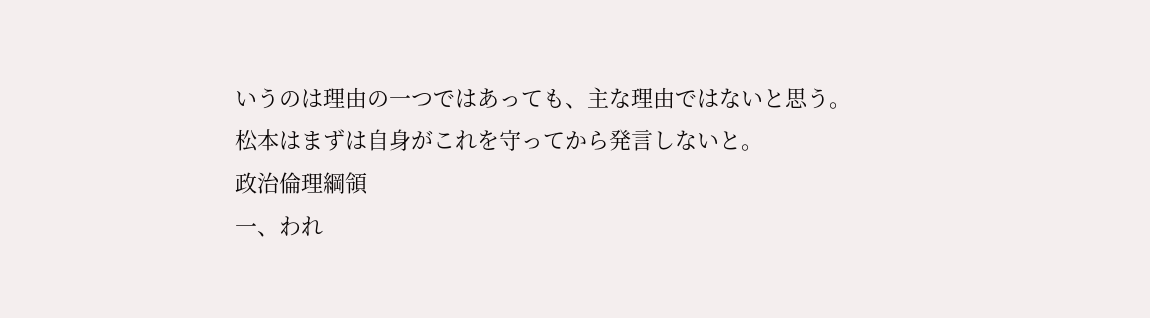いうのは理由の一つではあっても、主な理由ではないと思う。
松本はまずは自身がこれを守ってから発言しないと。
政治倫理綱領
一、われ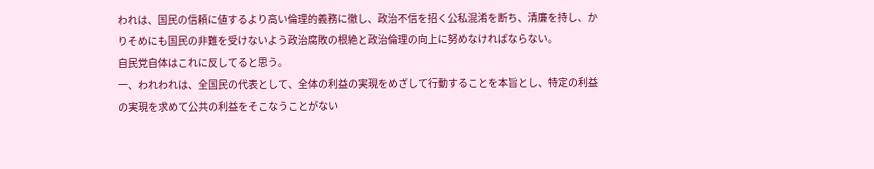われは、国民の信頼に値するより高い倫理的義務に徹し、政治不信を招く公私混淆を断ち、清廉を持し、かりそめにも国民の非難を受けないよう政治腐敗の根絶と政治倫理の向上に努めなければならない。
自民党自体はこれに反してると思う。
一、われわれは、全国民の代表として、全体の利益の実現をめざして行動することを本旨とし、特定の利益の実現を求めて公共の利益をそこなうことがない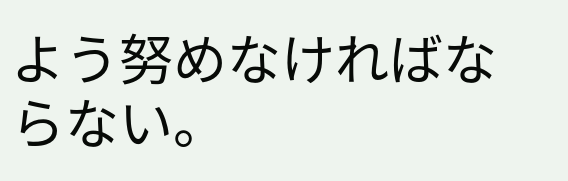よう努めなければならない。